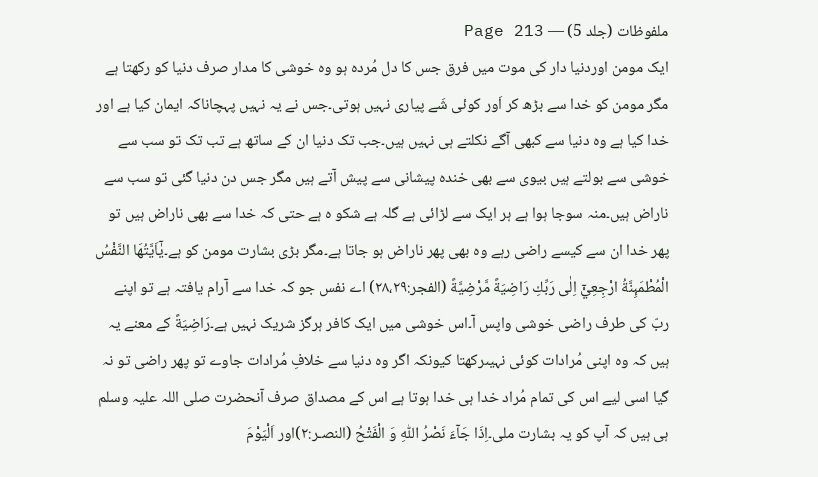ملفوظات (جلد 5) — Page 213
ایک مومن اوردنیا دار کی موت میں فرق جس کا دل مُردہ ہو وہ خوشی کا مدار صرف دنیا کو رکھتا ہے مگر مومن کو خدا سے بڑھ کر اَور کوئی شَے پیاری نہیں ہوتی۔جس نے یہ نہیں پہچاناکہ ایمان کیا ہے اور خدا کیا ہے وہ دنیا سے کبھی آگے نکلتے ہی نہیں ہیں۔جب تک دنیا ان کے ساتھ ہے تب تک تو سب سے خوشی سے بولتے ہیں بیوی سے بھی خندہ پیشانی سے پیش آتے ہیں مگر جس دن دنیا گئی تو سب سے ناراض ہیں۔منہ سوجا ہوا ہے ہر ایک سے لڑائی ہے گلہ ہے شکو ہ ہے حتی کہ خدا سے بھی ناراض ہیں تو پھر خدا ان سے کیسے راضی رہے وہ بھی پھر ناراض ہو جاتا ہے۔مگر بڑی بشارت مومن کو ہے۔يٰۤاَيَّتُهَا النَّفْسُ الْمُطْمَىِٕنَّةُ ارْجِعِيْۤ اِلٰى رَبِّكِ رَاضِيَةً مَّرْضِيَّةً (الفجر:۲۸،۲۹) اے نفس جو کہ خدا سے آرام یافتہ ہے تو اپنے ربّ کی طرف راضی خوشی واپس آ۔اس خوشی میں ایک کافر ہرگز شریک نہیں ہے۔رَاضِيَةً کے معنے یہ ہیں کہ وہ اپنی مُرادات کوئی نہیںرکھتا کیونکہ اگر وہ دنیا سے خلافِ مُرادات جاوے تو پھر راضی تو نہ گیا اسی لیے اس کی تمام مُراد خدا ہی خدا ہوتا ہے اس کے مصداق صرف آنحضرت صلی اللہ علیہ وسلم ہی ہیں کہ آپ کو یہ بشارت ملی۔اِذَا جَآءَ نَصْرُ اللّٰهِ وَ الْفَتْحُ (النصـر:۲)اور اَلْيَوْمَ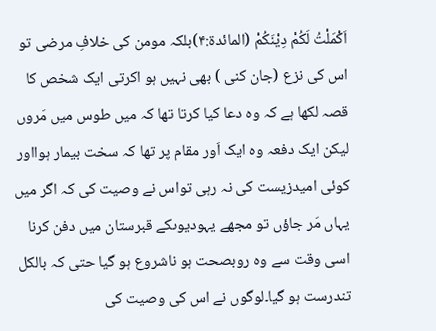اَكْمَلْتُ لَكُمْ دِيْنَكُمْ (المائدۃ:۴)بلکہ مومن کی خلافِ مرضی تو اس کی نزع (جان کنی ) بھی نہیں ہو اکرتی ایک شخص کا قصہ لکھا ہے کہ وہ دعا کیا کرتا تھا کہ میں طوس میں مَروں لیکن ایک دفعہ وہ ایک اَور مقام پر تھا کہ سخت بیمار ہوااور کوئی امیدزیست کی نہ رہی تواس نے وصیت کی کہ اگر میں یہاں مَر جاؤں تو مجھے یہودیوںکے قبرستان میں دفن کرنا اسی وقت سے وہ روبصحت ہو ناشروع ہو گیا حتی کہ بالکل تندرست ہو گیا۔لوگوں نے اس کی وصیت کی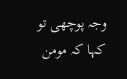وجہ پوچھی تو کہا کہ مومن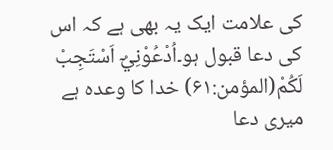کی علامت ایک یہ بھی ہے کہ اس کی دعا قبول ہو۔اُدْعُوْنِيْٓ اَسْتَجِبْ لَكُمْ(المؤمن:۶۱) خدا کا وعدہ ہے میری دعا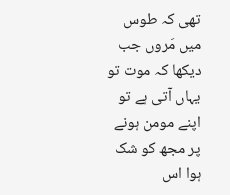تھی کہ طوس میں مَروں جب دیکھا کہ موت تو یہاں آتی ہے تو اپنے مومن ہونے پر مجھ کو شک ہوا اس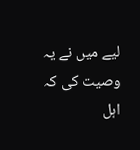لیے میں نے یہ وصیت کی کہ اہل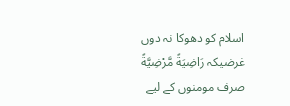اسلام کو دھوکا نہ دوں غرضیکہ رَاضِيَةً مَّرْضِيَّةً صرف مومنوں کے لیے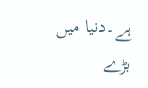ہے۔دنیا میں بڑے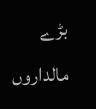بڑے مالداروں